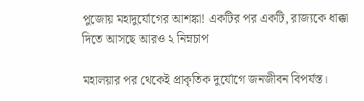পুজোয় মহাদুর্যোগের আশঙ্কা! একটির পর একটি, রাজ্যকে ধাক্কা দিতে আসছে আরও ২ নিম্নচাপ

মহালয়ার পর থেকেই প্রাকৃতিক দুর্যোগে জনজীবন বিপর্যস্ত।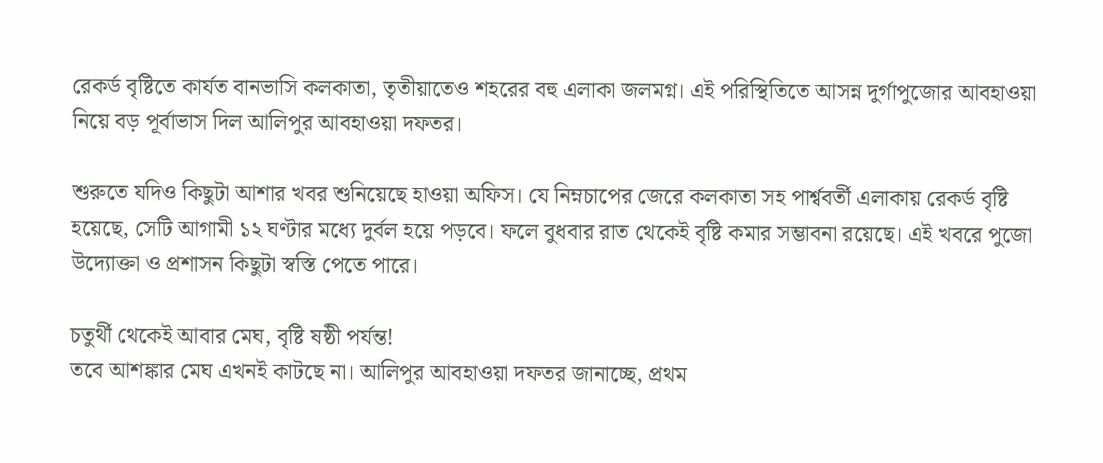রেকর্ড বৃষ্টিতে কার্যত বানভাসি কলকাতা, তৃতীয়াতেও শহরের বহু এলাকা জলমগ্ন। এই পরিস্থিতিতে আসন্ন দুর্গাপুজোর আবহাওয়া নিয়ে বড় পূর্বাভাস দিল আলিপুর আবহাওয়া দফতর।

শুরুতে যদিও কিছুটা আশার খবর শুনিয়েছে হাওয়া অফিস। যে নিম্নচাপের জেরে কলকাতা সহ পার্শ্ববর্তী এলাকায় রেকর্ড বৃষ্টি হয়েছে, সেটি আগামী ১২ ঘণ্টার মধ্যে দুর্বল হয়ে পড়বে। ফলে বুধবার রাত থেকেই বৃষ্টি কমার সম্ভাবনা রয়েছে। এই খবরে পুজো উদ্যোক্তা ও প্রশাসন কিছুটা স্বস্তি পেতে পারে।

চতুর্থী থেকেই আবার মেঘ, বৃষ্টি ষষ্ঠী পর্যন্ত!
তবে আশঙ্কার মেঘ এখনই কাটছে না। আলিপুর আবহাওয়া দফতর জানাচ্ছে, প্রথম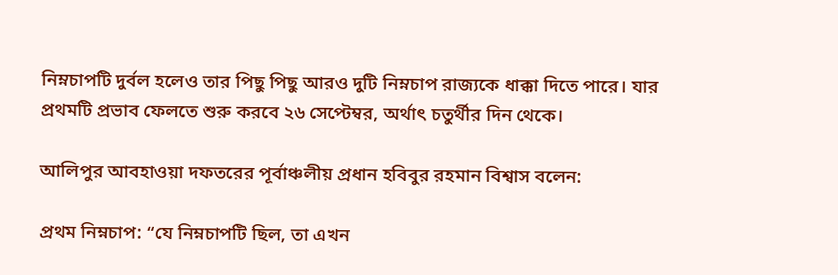নিম্নচাপটি দুর্বল হলেও তার পিছু পিছু আরও দুটি নিম্নচাপ রাজ্যকে ধাক্কা দিতে পারে। যার প্রথমটি প্রভাব ফেলতে শুরু করবে ২৬ সেপ্টেম্বর, অর্থাৎ চতুর্থীর দিন থেকে।

আলিপুর আবহাওয়া দফতরের পূর্বাঞ্চলীয় প্রধান হবিবুর রহমান বিশ্বাস বলেন:

প্রথম নিম্নচাপ: “যে নিম্নচাপটি ছিল, তা এখন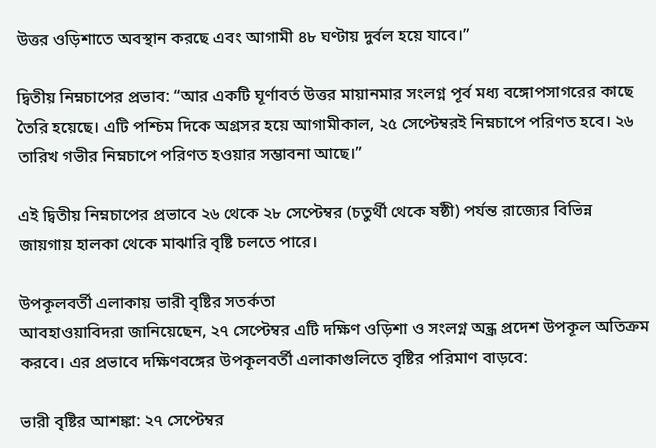উত্তর ওড়িশাতে অবস্থান করছে এবং আগামী ৪৮ ঘণ্টায় দুর্বল হয়ে যাবে।”

দ্বিতীয় নিম্নচাপের প্রভাব: “আর একটি ঘূর্ণাবর্ত উত্তর মায়ানমার সংলগ্ন পূর্ব মধ্য বঙ্গোপসাগরের কাছে তৈরি হয়েছে। এটি পশ্চিম দিকে অগ্রসর হয়ে আগামীকাল, ২৫ সেপ্টেম্বরই নিম্নচাপে পরিণত হবে। ২৬ তারিখ গভীর নিম্নচাপে পরিণত হওয়ার সম্ভাবনা আছে।”

এই দ্বিতীয় নিম্নচাপের প্রভাবে ২৬ থেকে ২৮ সেপ্টেম্বর (চতুর্থী থেকে ষষ্ঠী) পর্যন্ত রাজ্যের বিভিন্ন জায়গায় হালকা থেকে মাঝারি বৃষ্টি চলতে পারে।

উপকূলবর্তী এলাকায় ভারী বৃষ্টির সতর্কতা
আবহাওয়াবিদরা জানিয়েছেন, ২৭ সেপ্টেম্বর এটি দক্ষিণ ওড়িশা ও সংলগ্ন অন্ধ্র প্রদেশ উপকূল অতিক্রম করবে। এর প্রভাবে দক্ষিণবঙ্গের উপকূলবর্তী এলাকাগুলিতে বৃষ্টির পরিমাণ বাড়বে:

ভারী বৃষ্টির আশঙ্কা: ২৭ সেপ্টেম্বর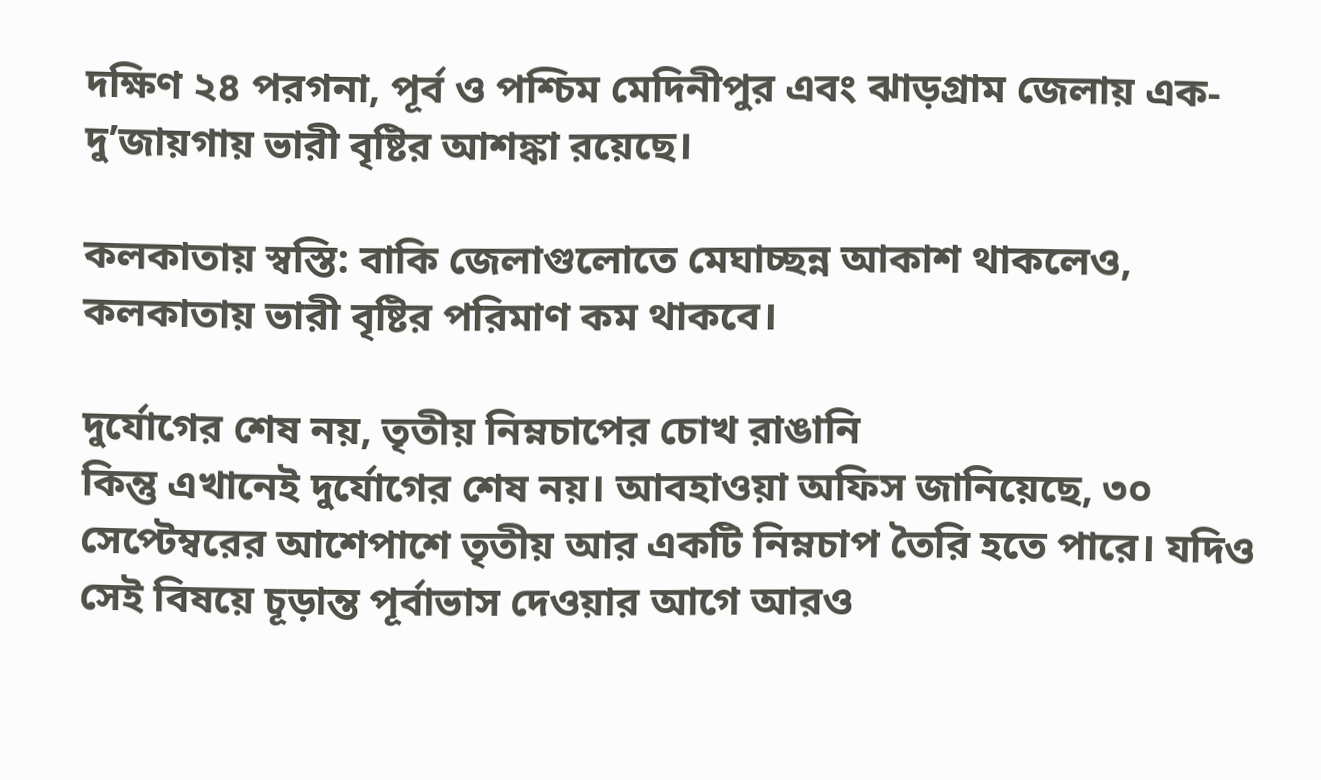দক্ষিণ ২৪ পরগনা, পূর্ব ও পশ্চিম মেদিনীপুর এবং ঝাড়গ্রাম জেলায় এক-দু’জায়গায় ভারী বৃষ্টির আশঙ্কা রয়েছে।

কলকাতায় স্বস্তি: বাকি জেলাগুলোতে মেঘাচ্ছন্ন আকাশ থাকলেও, কলকাতায় ভারী বৃষ্টির পরিমাণ কম থাকবে।

দুর্যোগের শেষ নয়, তৃতীয় নিম্নচাপের চোখ রাঙানি
কিন্তু এখানেই দুর্যোগের শেষ নয়। আবহাওয়া অফিস জানিয়েছে, ৩০ সেপ্টেম্বরের আশেপাশে তৃতীয় আর একটি নিম্নচাপ তৈরি হতে পারে। যদিও সেই বিষয়ে চূড়ান্ত পূর্বাভাস দেওয়ার আগে আরও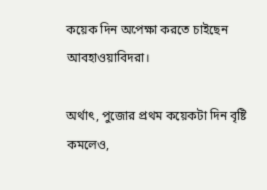কয়েক দিন অপেক্ষা করতে চাইছেন আবহাওয়াবিদরা।

অর্থাৎ, পুজোর প্রথম কয়েকটা দিন বৃষ্টি কমলেও,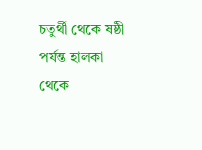চতুর্থী থেকে ষষ্ঠী পর্যন্ত হালকা থেকে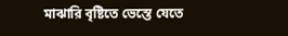মাঝারি বৃষ্টিতে ভেস্তে যেতে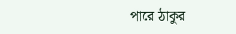পারে ঠাকুর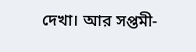দেখা। আর সপ্তমী-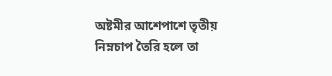অষ্টমীর আশেপাশে তৃতীয় নিম্নচাপ তৈরি হলে তা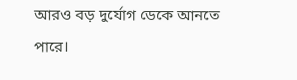আরও বড় দুর্যোগ ডেকে আনতে পারে।